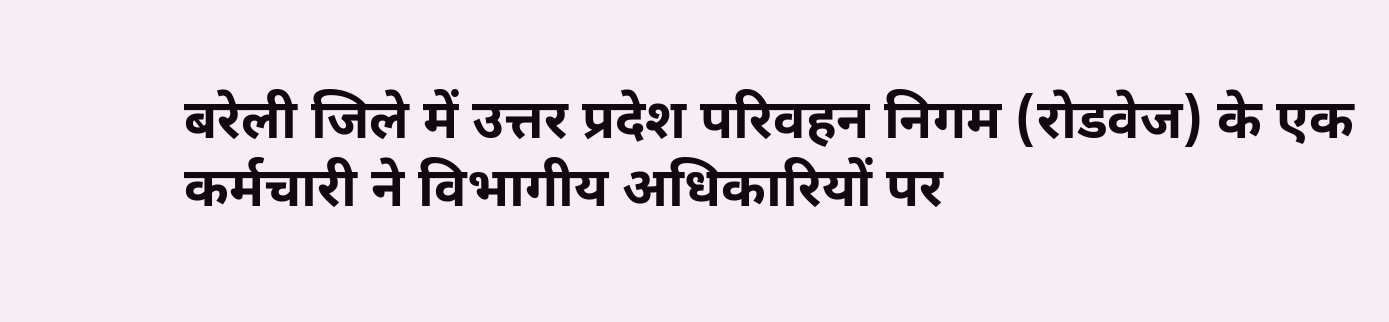बरेली जिले में उत्तर प्रदेश परिवहन निगम (रोडवेज) के एक कर्मचारी ने विभागीय अधिकारियों पर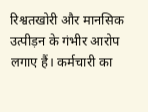रिश्वतखोरी और मानसिक उत्पीड़न के गंभीर आरोप लगाए हैं। कर्मचारी का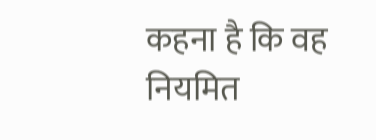कहना है कि वह नियमित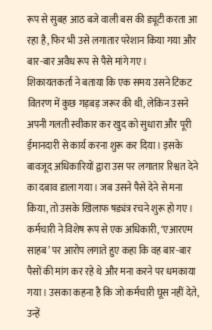रूप से सुबह आठ बजे वाली बस की ड्यूटी करता आ रहा है, फिर भी उसे लगातार परेशान किया गया और बार-बार अवैध रूप से पैसे मांगे गए।
शिकायतकर्ता ने बताया कि एक समय उसने टिकट वितरण में कुछ गड़बड़ जरूर की थी, लेकिन उसने अपनी गलती स्वीकार कर खुद को सुधारा और पूरी ईमानदारी से कार्य करना शुरू कर दिया। इसके बावजूद अधिकारियों द्वारा उस पर लगातार रिश्वत देने का दबाव डाला गया। जब उसने पैसे देने से मना किया, तो उसके खिलाफ षड्यंत्र रचने शुरू हो गए।
कर्मचारी ने विशेष रूप से एक अधिकारी, ‘एआरएम साहब’ पर आरोप लगाते हुए कहा कि वह बार-बार पैसों की मांग कर रहे थे और मना करने पर धमकाया गया। उसका कहना है कि जो कर्मचारी घूस नहीं देते, उन्हें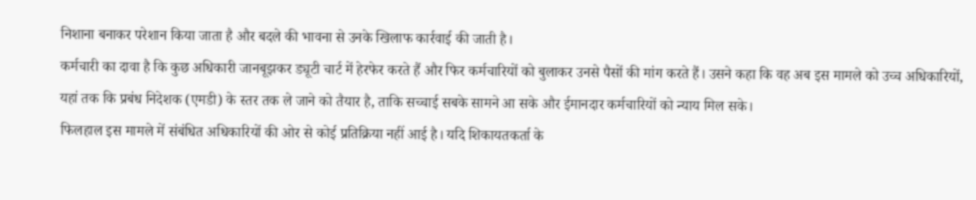निशाना बनाकर परेशान किया जाता है और बदले की भावना से उनके खिलाफ कार्रवाई की जाती है।
कर्मचारी का दावा है कि कुछ अधिकारी जानबूझकर ड्यूटी चार्ट में हेरफेर करते हैं और फिर कर्मचारियों को बुलाकर उनसे पैसों की मांग करते हैं। उसने कहा कि वह अब इस मामले को उच्च अधिकारियों, यहां तक कि प्रबंध निदेशक (एमडी) के स्तर तक ले जाने को तैयार है, ताकि सच्चाई सबके सामने आ सके और ईमानदार कर्मचारियों को न्याय मिल सके।
फिलहाल इस मामले में संबंधित अधिकारियों की ओर से कोई प्रतिक्रिया नहीं आई है। यदि शिकायतकर्ता के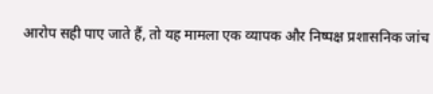आरोप सही पाए जाते हैं, तो यह मामला एक व्यापक और निष्पक्ष प्रशासनिक जांच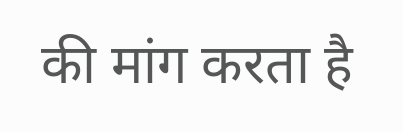की मांग करता है